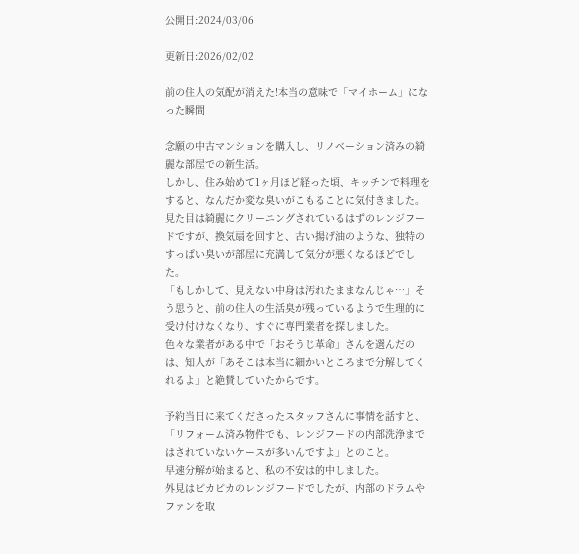公開日:2024/03/06

更新日:2026/02/02

前の住人の気配が消えた!本当の意味で「マイホーム」になった瞬間

念願の中古マンションを購入し、リノベーション済みの綺麗な部屋での新生活。
しかし、住み始めて1ヶ月ほど経った頃、キッチンで料理をすると、なんだか変な臭いがこもることに気付きました。
見た目は綺麗にクリーニングされているはずのレンジフードですが、換気扇を回すと、古い揚げ油のような、独特のすっぱい臭いが部屋に充満して気分が悪くなるほどでした。
「もしかして、見えない中身は汚れたままなんじゃ…」そう思うと、前の住人の生活臭が残っているようで生理的に受け付けなくなり、すぐに専門業者を探しました。
色々な業者がある中で「おそうじ革命」さんを選んだのは、知人が「あそこは本当に細かいところまで分解してくれるよ」と絶賛していたからです。

予約当日に来てくださったスタッフさんに事情を話すと、「リフォーム済み物件でも、レンジフードの内部洗浄まではされていないケースが多いんですよ」とのこと。
早速分解が始まると、私の不安は的中しました。
外見はピカピカのレンジフードでしたが、内部のドラムやファンを取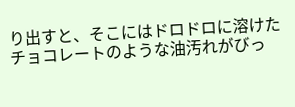り出すと、そこにはドロドロに溶けたチョコレートのような油汚れがびっ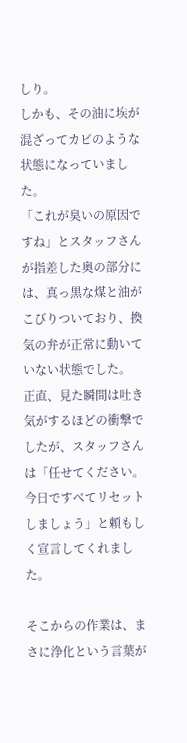しり。
しかも、その油に埃が混ざってカビのような状態になっていました。
「これが臭いの原因ですね」とスタッフさんが指差した奥の部分には、真っ黒な煤と油がこびりついており、換気の弁が正常に動いていない状態でした。
正直、見た瞬間は吐き気がするほどの衝撃でしたが、スタッフさんは「任せてください。今日ですべてリセットしましょう」と頼もしく宣言してくれました。

そこからの作業は、まさに浄化という言葉が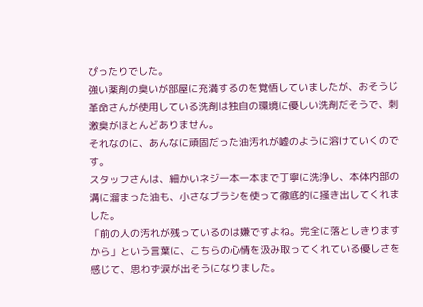ぴったりでした。
強い薬剤の臭いが部屋に充満するのを覚悟していましたが、おそうじ革命さんが使用している洗剤は独自の環境に優しい洗剤だそうで、刺激臭がほとんどありません。
それなのに、あんなに頑固だった油汚れが嘘のように溶けていくのです。
スタッフさんは、細かいネジ一本一本まで丁寧に洗浄し、本体内部の溝に溜まった油も、小さなブラシを使って徹底的に掻き出してくれました。
「前の人の汚れが残っているのは嫌ですよね。完全に落としきりますから」という言葉に、こちらの心情を汲み取ってくれている優しさを感じて、思わず涙が出そうになりました。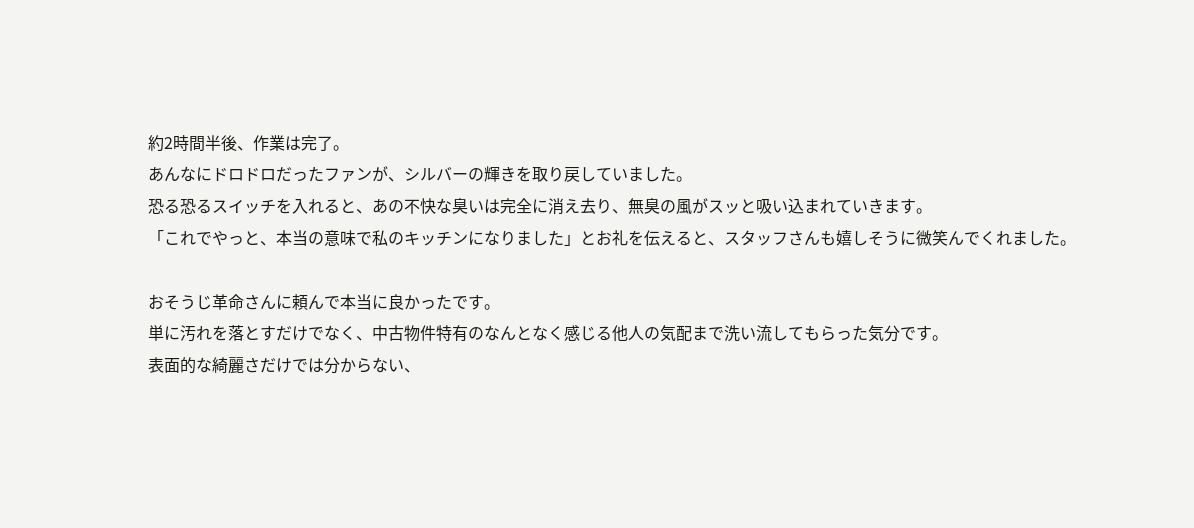約2時間半後、作業は完了。
あんなにドロドロだったファンが、シルバーの輝きを取り戻していました。
恐る恐るスイッチを入れると、あの不快な臭いは完全に消え去り、無臭の風がスッと吸い込まれていきます。
「これでやっと、本当の意味で私のキッチンになりました」とお礼を伝えると、スタッフさんも嬉しそうに微笑んでくれました。

おそうじ革命さんに頼んで本当に良かったです。
単に汚れを落とすだけでなく、中古物件特有のなんとなく感じる他人の気配まで洗い流してもらった気分です。
表面的な綺麗さだけでは分からない、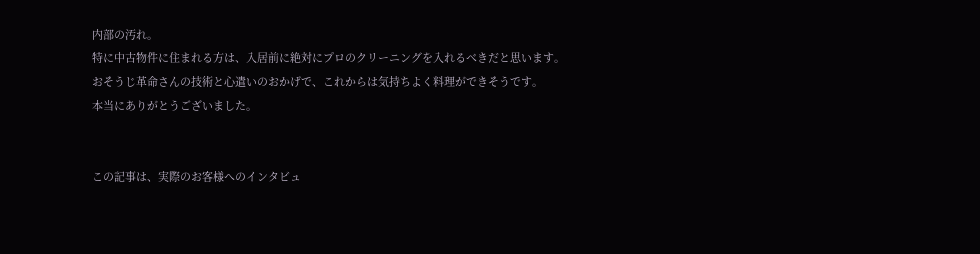内部の汚れ。
特に中古物件に住まれる方は、入居前に絶対にプロのクリーニングを入れるべきだと思います。
おそうじ革命さんの技術と心遣いのおかげで、これからは気持ちよく料理ができそうです。
本当にありがとうございました。


この記事は、実際のお客様へのインタビュ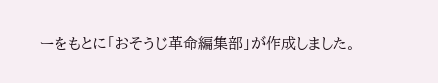ーをもとに「おそうじ革命編集部」が作成しました。